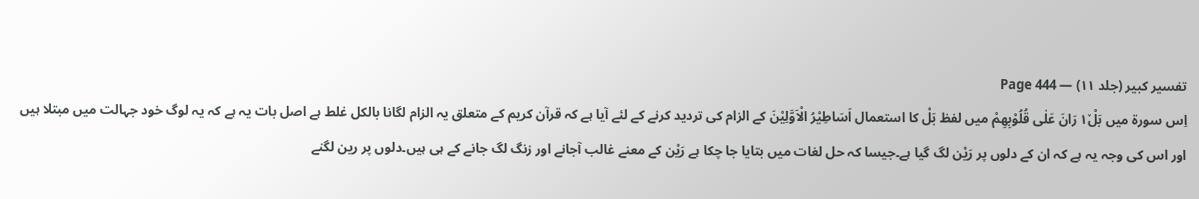تفسیر کبیر (جلد ۱۱) — Page 444
اِس سورۃ میں بَلْ١ٚ رَانَ عَلٰى قُلُوْبِهِمْ میں لفظ بَلْ کا استعمال اَسَاطِیْرُ الْاَوَّلِیْنَ کے الزام کی تردید کرنے کے لئے آیا ہے کہ قرآن کریم کے متعلق یہ الزام لگانا بالکل غلط ہے اصل بات یہ ہے کہ یہ لوگ خود جہالت میں مبتلا ہیں اور اس کی وجہ یہ ہے کہ ان کے دلوں پر رَیْن لگ گیا ہے۔جیسا کہ حل لغات میں بتایا جا چکا ہے رَیْن کے معنے غالب آجانے اور زنگ لگ جانے کے ہی ہیں۔دلوں پر رین لگنے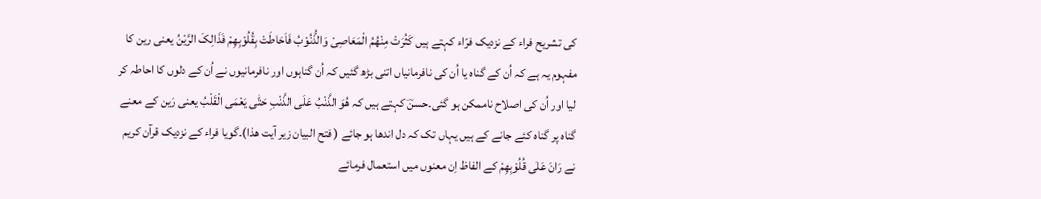کی تشریح فراء کے نزدیک فرّاء کہتے ہیں کَثُرَتْ مِنْھُمُ الْمَعَاصِیْ وَالذُّنُوْبُ فَاَحَاطَتْ بِقُلُوْبِھِمْ فَذَالِکَ الرَّیْنُ یعنی رین کا مفہوم یہ ہے کہ اُن کے گناہ یا اُن کی نافرمانیاں اتنی بڑھ گئیں کہ اُن گناہوں اور نافرمانیوں نے اُن کے دلوں کا احاطہ کر لیا اور اُن کی اصلاح ناممکن ہو گئی۔حسنؔ کہتے ہیں کہ ھُوَ الذَّنْبُ عَلَی الذَّنْبِ حَتّٰی یَعْمَی الْقَلْبُ یعنی رَین کے معنے گناہ پر گناہ کئے جانے کے ہیں یہاں تک کہ دل اندھا ہو جائے ( فتح البیان زیر آیت ھذا)۔گویا فراء کے نزدیک قرآن کریم نے رَانَ عَلٰى قُلُوْبِهِمْ کے الفاظ اِن معنوں میں استعمال فرمائے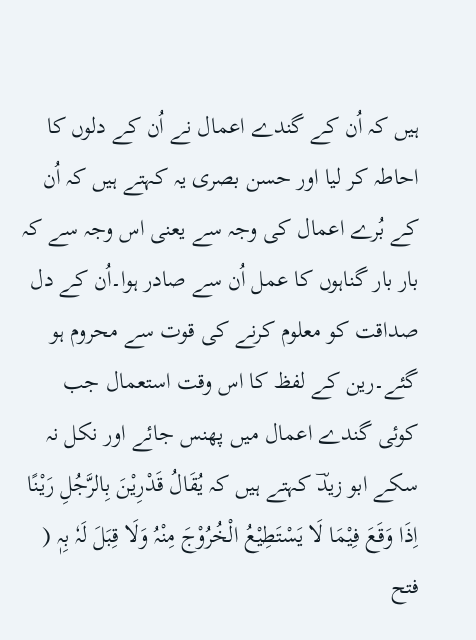ہیں کہ اُن کے گندے اعمال نے اُن کے دلوں کا احاطہ کر لیا اور حسن بصری یہ کہتے ہیں کہ اُن کے بُرے اعمال کی وجہ سے یعنی اس وجہ سے کہ بار بار گناہوں کا عمل اُن سے صادر ہوا۔اُن کے دل صداقت کو معلوم کرنے کی قوت سے محروم ہو گئے۔رین کے لفظ کا اس وقت استعمال جب کوئی گندے اعمال میں پھنس جائے اور نکل نہ سکے ابو زیدؔ کہتے ہیں کہ یُقَالُ قَدْرِیْنَ بِالرَّجُلِ رَیْنًا اِذَا وَقَعَ فِیْمَا لَا یَسْتَطِیْعُ الْخُرُوْجَ مِنْہُ وَلَا قِبَلَ لَہٗ بِہٖ ( فتح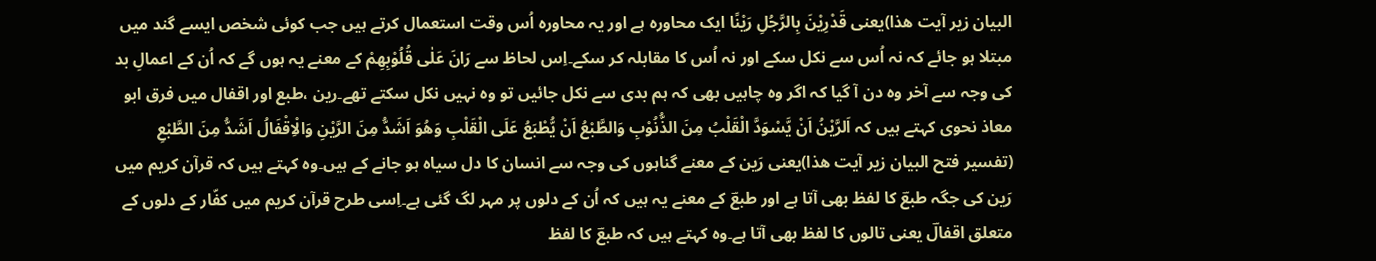البیان زیر آیت ھذا)یعنی قَدْرِیْنَ بِالرَّجُلِ رَیْنًا ایک محاورہ ہے اور یہ محاورہ اُس وقت استعمال کرتے ہیں جب کوئی شخص ایسے گند میں مبتلا ہو جائے کہ نہ اُس سے نکل سکے اور نہ اُس کا مقابلہ کر سکے۔اِس لحاظ سے رَانَ عَلٰى قُلُوْبِهِمْ کے معنے یہ ہوں گے کہ اُن کے اعمالِ بد کی وجہ سے آخر وہ دن آ گیا کہ اگر وہ چاہیں بھی کہ ہم بدی سے نکل جائیں تو وہ نہیں نکل سکتے تھے۔رین ،طبع اور اقفال میں فرق ابو معاذ نحوی کہتے ہیں کہ اَلرَّیْنُ اَنْ یَّسْوَدَّ الْقَلْبُ مِنَ الذُّنُوْبِ وَالطَّبْعُ اَنْ یُّطْبَعُ عَلَی الْقَلْبِ وَھُوَ اَشَدُّ مِنَ الرَّیْنِ وَالْاِقْفَالُ اَشَدُّ مِنَ الطَّبْعِ (تفسیر فتح البیان زیر آیت ھذا)یعنی رَین کے معنے گناہوں کی وجہ سے انسان کا دل سیاہ ہو جانے کے ہیں۔وہ کہتے ہیں کہ قرآن کریم میں رَین کی جگہ طبعؔ کا لفظ بھی آتا ہے اور طبعؔ کے معنے یہ ہیں کہ اُن کے دلوں پر مہر لگ گئی ہے۔اِسی طرح قرآن کریم میں کفّار کے دلوں کے متعلق اقفالؔ یعنی تالوں کا لفظ بھی آتا ہے۔وہ کہتے ہیں کہ طبعؔ کا لفظ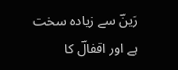رَینؔ سے زیادہ سخت ہے اور اقفالؔ کا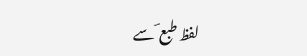لفظ طبع ؔ سے